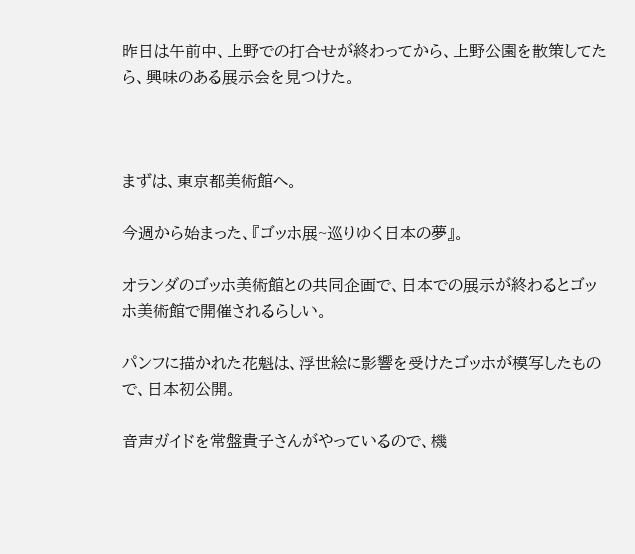昨日は午前中、上野での打合せが終わってから、上野公園を散策してたら、興味のある展示会を見つけた。



まずは、東京都美術館へ。

今週から始まった、『ゴッホ展~巡りゆく日本の夢』。

オランダのゴッホ美術館との共同企画で、日本での展示が終わるとゴッホ美術館で開催されるらしい。

パンフに描かれた花魁は、浮世絵に影響を受けたゴッホが模写したもので、日本初公開。

音声ガイドを常盤貴子さんがやっているので、機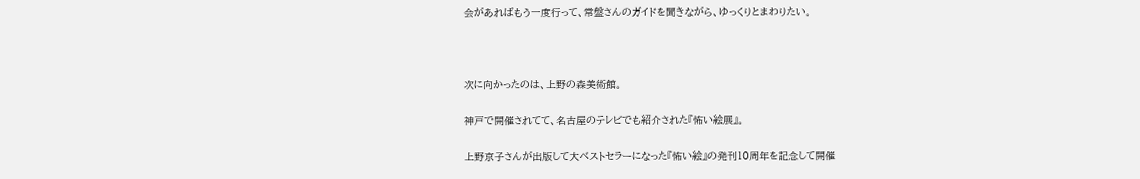会があればもう一度行って、常盤さんのガイドを聞きながら、ゆっくりとまわりたい。



次に向かったのは、上野の森美術館。

神戸で開催されてて、名古屋のテレビでも紹介された『怖い絵展』。

上野京子さんが出版して大ベストセラーになった『怖い絵』の発刊10周年を記念して開催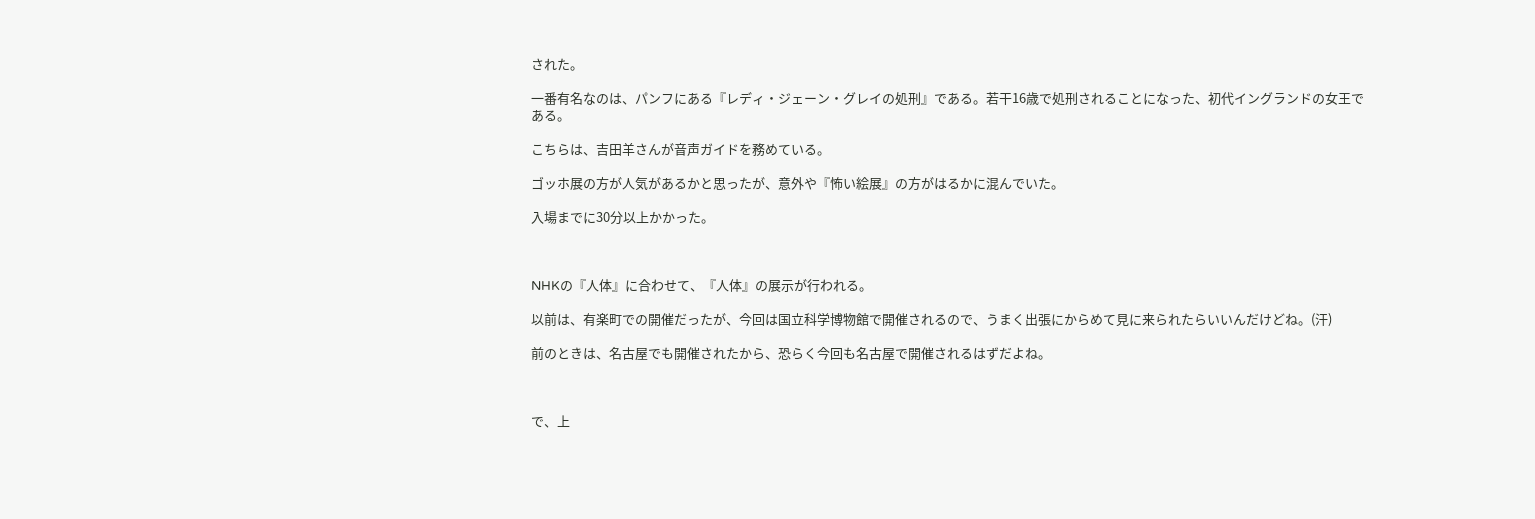された。

一番有名なのは、パンフにある『レディ・ジェーン・グレイの処刑』である。若干16歳で処刑されることになった、初代イングランドの女王である。

こちらは、吉田羊さんが音声ガイドを務めている。

ゴッホ展の方が人気があるかと思ったが、意外や『怖い絵展』の方がはるかに混んでいた。

入場までに30分以上かかった。



NHKの『人体』に合わせて、『人体』の展示が行われる。

以前は、有楽町での開催だったが、今回は国立科学博物館で開催されるので、うまく出張にからめて見に来られたらいいんだけどね。(汗)

前のときは、名古屋でも開催されたから、恐らく今回も名古屋で開催されるはずだよね。



で、上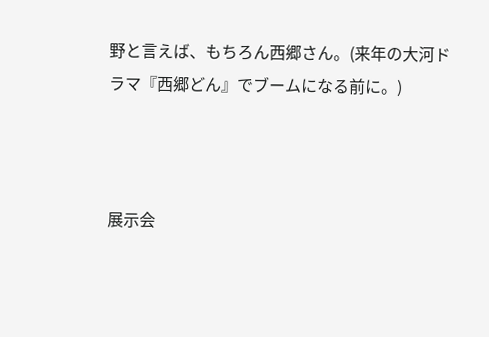野と言えば、もちろん西郷さん。(来年の大河ドラマ『西郷どん』でブームになる前に。)



展示会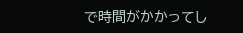で時間がかかってし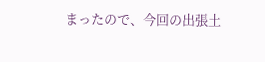まったので、今回の出張土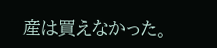産は買えなかった。